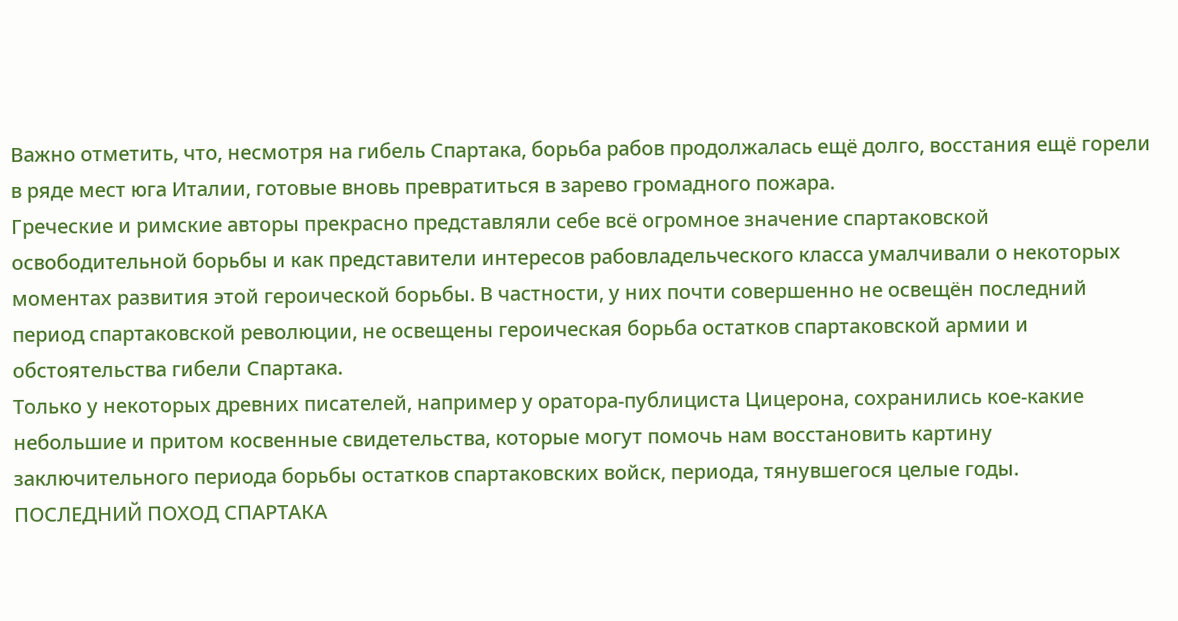Важно отметить, что, несмотря на гибель Спартака, борьба рабов продолжалась ещё долго, восстания ещё горели в ряде мест юга Италии, готовые вновь превратиться в зарево громадного пожара.
Греческие и римские авторы прекрасно представляли себе всё огромное значение спартаковской освободительной борьбы и как представители интересов рабовладельческого класса умалчивали о некоторых моментах развития этой героической борьбы. В частности, у них почти совершенно не освещён последний период спартаковской революции, не освещены героическая борьба остатков спартаковской армии и обстоятельства гибели Спартака.
Только у некоторых древних писателей, например у оратора-публициста Цицерона, сохранились кое-какие небольшие и притом косвенные свидетельства, которые могут помочь нам восстановить картину заключительного периода борьбы остатков спартаковских войск, периода, тянувшегося целые годы.
ПОСЛЕДНИЙ ПОХОД СПАРТАКА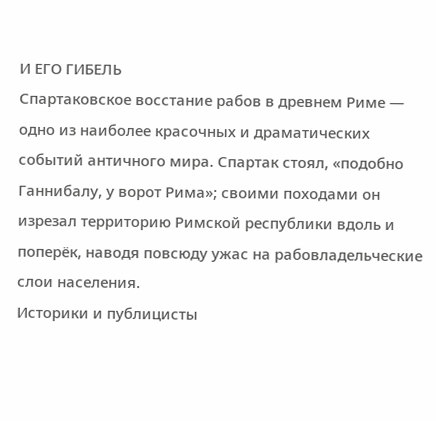И ЕГО ГИБЕЛЬ
Спартаковское восстание рабов в древнем Риме — одно из наиболее красочных и драматических событий античного мира. Спартак стоял, «подобно Ганнибалу, у ворот Рима»; своими походами он изрезал территорию Римской республики вдоль и поперёк, наводя повсюду ужас на рабовладельческие слои населения.
Историки и публицисты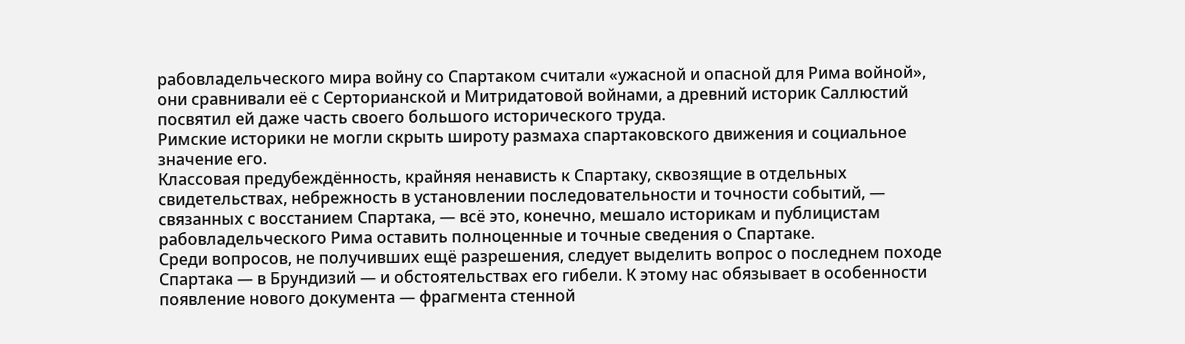рабовладельческого мира войну со Спартаком считали «ужасной и опасной для Рима войной», они сравнивали её с Серторианской и Митридатовой войнами, а древний историк Саллюстий посвятил ей даже часть своего большого исторического труда.
Римские историки не могли скрыть широту размаха спартаковского движения и социальное значение его.
Классовая предубеждённость, крайняя ненависть к Спартаку, сквозящие в отдельных свидетельствах, небрежность в установлении последовательности и точности событий, — связанных с восстанием Спартака, — всё это, конечно, мешало историкам и публицистам рабовладельческого Рима оставить полноценные и точные сведения о Спартаке.
Среди вопросов, не получивших ещё разрешения, следует выделить вопрос о последнем походе Спартака — в Брундизий — и обстоятельствах его гибели. К этому нас обязывает в особенности появление нового документа — фрагмента стенной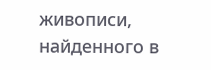живописи, найденного в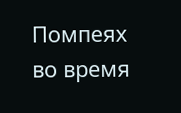Помпеях во время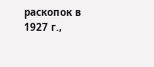раскопок в 1927 г.,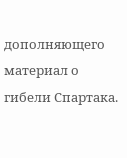дополняющего материал о гибели Спартака.